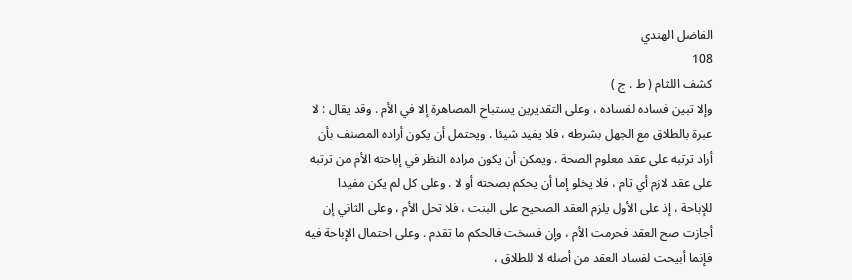الفاضل الهندي
108
كشف اللثام ( ط . ج )
وإلا تبين فساده لفساده ، وعلى التقديرين يستباح المصاهرة إلا في الأم . وقد يقال : لا عبرة بالطلاق مع الجهل بشرطه ، فلا يفيد شيئا . ويحتمل أن يكون أراده المصنف بأن أراد ترتبه على عقد معلوم الصحة . ويمكن أن يكون مراده النظر في إباحته الأم من ترتبه على عقد لازم أي تام ، فلا يخلو إما أن يحكم بصحته أو لا . وعلى كل لم يكن مفيدا للإباحة ، إذ على الأول يلزم العقد الصحيح على البنت ، فلا تحل الأم ، وعلى الثاني إن أجازت صح العقد فحرمت الأم ، وإن فسخت فالحكم ما تقدم . وعلى احتمال الإباحة فيه فإنما أبيحت لفساد العقد من أصله لا للطلاق ،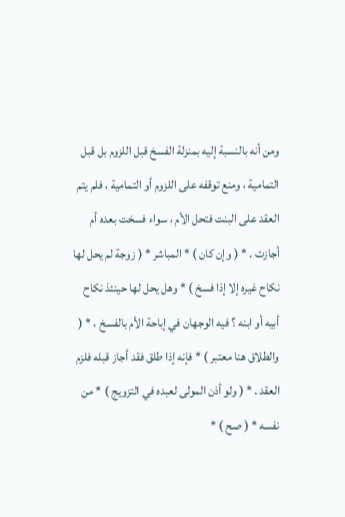ومن أنه بالنسبة إليه بمنزلة الفسخ قبل اللزوم بل قبل التمامية ، ومنع توقفه على اللزوم أو التمامية ، فلم يتم العقد على البنت فتحل الأم ، سواء فسخت بعده أم أجازت . * ( وإن كان ) * المباشر * ( زوجة لم يحل لها نكاح غيره إلا إذا فسخ ) * وهل يحل لها حينئذ نكاح أبيه أو ابنه ؟ فيه الوجهان في إباحة الأم بالفسخ ، * ( والطلاق هنا معتبر ) * فإنه إذا طلق فقد أجاز قبله فلزم العقد . * ( ولو أذن المولى لعبده في التزويج ) * من نفسه * ( صح ) *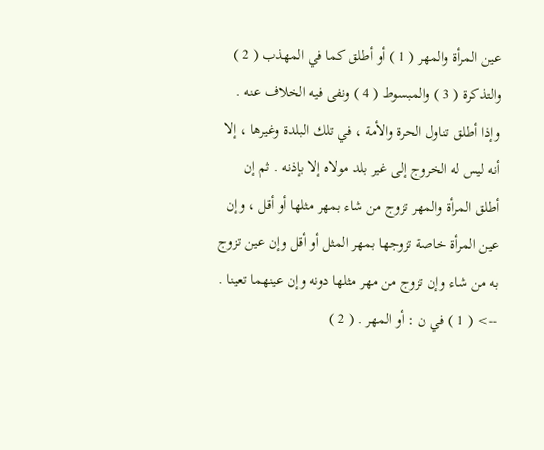عين المرأة والمهر ( 1 ) أو أطلق كما في المهذب ( 2 ) والتذكرة ( 3 ) والمبسوط ( 4 ) ونفى فيه الخلاف عنه . وإذا أطلق تناول الحرة والأمة ، في تلك البلدة وغيرها ، إلا أنه ليس له الخروج إلى غير بلد مولاه إلا بإذنه . ثم إن أطلق المرأة والمهر تزوج من شاء بمهر مثلها أو أقل ، وإن عين المرأة خاصة تزوجها بمهر المثل أو أقل وإن عين تزوج به من شاء وإن تزوج من مهر مثلها دونه وإن عينهما تعينا .
--> ( 1 ) في ن : أو المهر . ( 2 )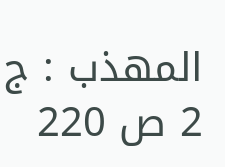المهذب : ج 2 ص 220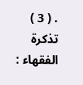. ( 3 ) تذكرة الفقهاء :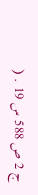ج 2 ص 588 س 19 . (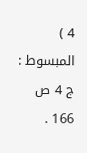4 ) المبسوط : ج 4 ص 166 .